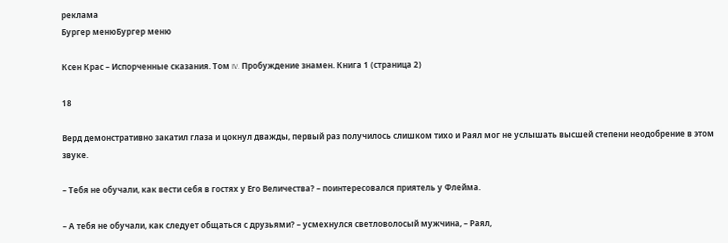реклама
Бургер менюБургер меню

Ксен Крас – Испорченные сказания. Том IV. Пробуждение знамен. Книга 1 (страница 2)

18

Верд демонстративно закатил глаза и цокнул дважды, первый раз получилось слишком тихо и Раял мог не услышать высшей степени неодобрение в этом звуке.

– Тебя не обучали, как вести себя в гостях у Его Величества? – поинтересовался приятель у Флейма.

– А тебя не обучали, как следует общаться с друзьями? – усмехнулся светловолосый мужчина, – Раял,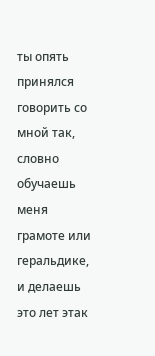ты опять принялся говорить со мной так, словно обучаешь меня грамоте или геральдике, и делаешь это лет этак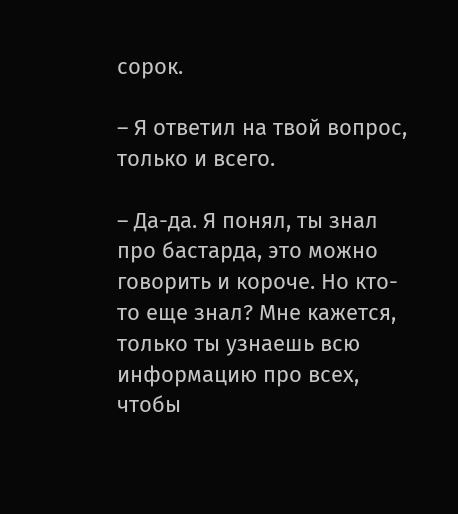сорок.

– Я ответил на твой вопрос, только и всего.

– Да-да. Я понял, ты знал про бастарда, это можно говорить и короче. Но кто-то еще знал? Мне кажется, только ты узнаешь всю информацию про всех, чтобы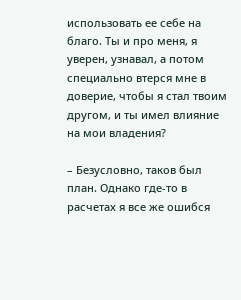использовать ее себе на благо. Ты и про меня, я уверен, узнавал, а потом специально втерся мне в доверие, чтобы я стал твоим другом, и ты имел влияние на мои владения?

– Безусловно, таков был план. Однако где-то в расчетах я все же ошибся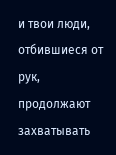и твои люди, отбившиеся от рук, продолжают захватывать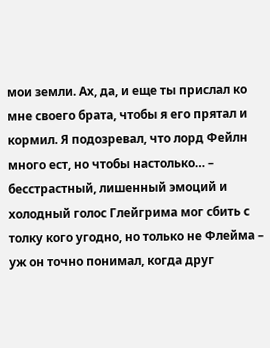мои земли. Ах, да, и еще ты прислал ко мне своего брата, чтобы я его прятал и кормил. Я подозревал, что лорд Фейлн много ест, но чтобы настолько… – бесстрастный, лишенный эмоций и холодный голос Глейгрима мог сбить с толку кого угодно, но только не Флейма – уж он точно понимал, когда друг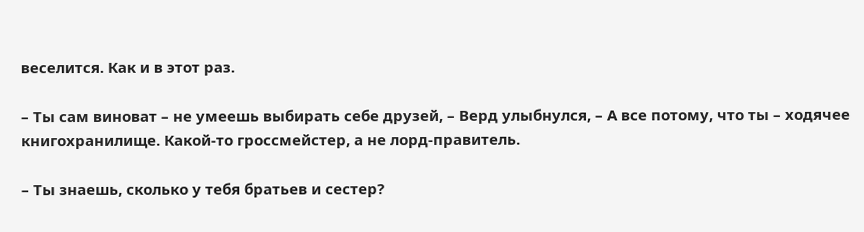веселится. Как и в этот раз.

– Ты сам виноват – не умеешь выбирать себе друзей, – Верд улыбнулся, – А все потому, что ты – ходячее книгохранилище. Какой-то гроссмейстер, а не лорд-правитель.

– Ты знаешь, сколько у тебя братьев и сестер?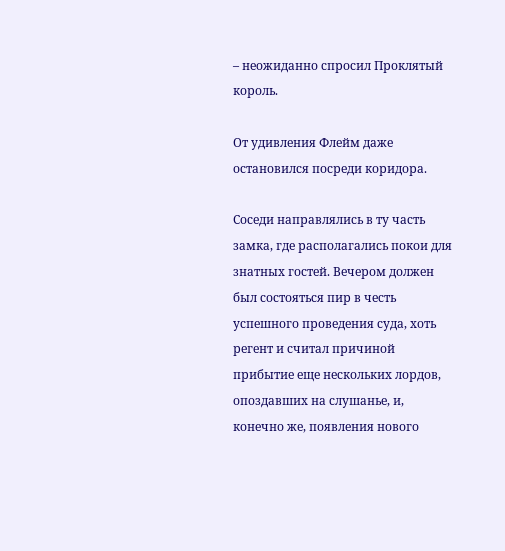– неожиданно спросил Проклятый король.

От удивления Флейм даже остановился посреди коридора.

Соседи направлялись в ту часть замка, где располагались покои для знатных гостей. Вечером должен был состояться пир в честь успешного проведения суда, хоть регент и считал причиной прибытие еще нескольких лордов, опоздавших на слушанье, и, конечно же, появления нового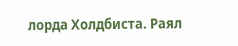лорда Холдбиста. Раял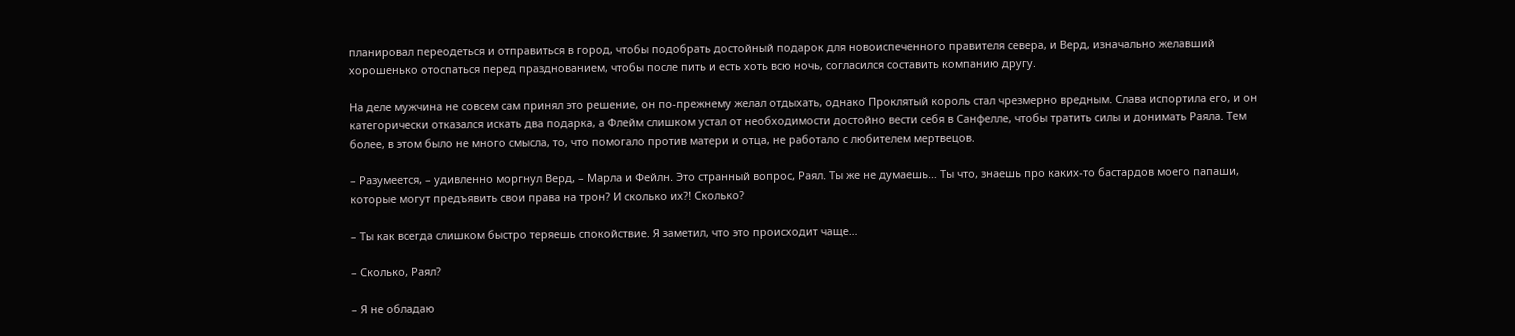планировал переодеться и отправиться в город, чтобы подобрать достойный подарок для новоиспеченного правителя севера, и Верд, изначально желавший хорошенько отоспаться перед празднованием, чтобы после пить и есть хоть всю ночь, согласился составить компанию другу.

На деле мужчина не совсем сам принял это решение, он по-прежнему желал отдыхать, однако Проклятый король стал чрезмерно вредным. Слава испортила его, и он категорически отказался искать два подарка, а Флейм слишком устал от необходимости достойно вести себя в Санфелле, чтобы тратить силы и донимать Раяла. Тем более, в этом было не много смысла, то, что помогало против матери и отца, не работало с любителем мертвецов.

– Разумеется, – удивленно моргнул Верд, – Марла и Фейлн. Это странный вопрос, Раял. Ты же не думаешь… Ты что, знаешь про каких-то бастардов моего папаши, которые могут предъявить свои права на трон? И сколько их?! Сколько?

– Ты как всегда слишком быстро теряешь спокойствие. Я заметил, что это происходит чаще…

– Сколько, Раял?

– Я не обладаю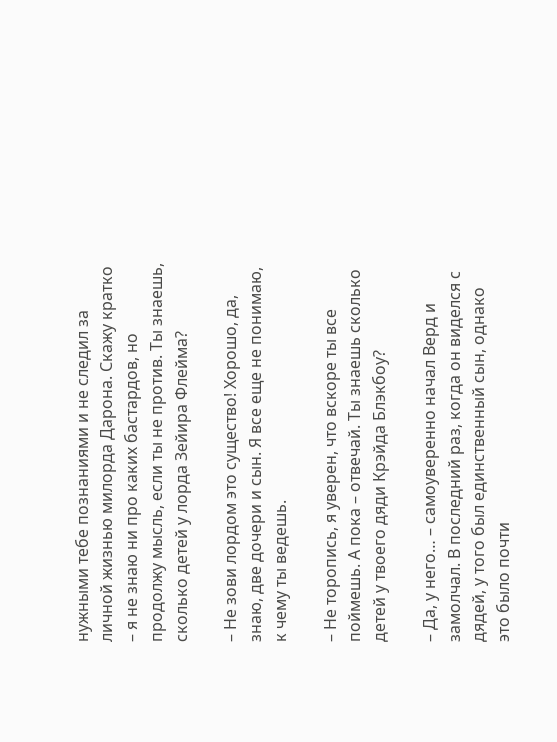нужными тебе познаниями и не следил за личной жизнью милорда Дарона. Скажу кратко – я не знаю ни про каких бастардов, но продолжу мысль, если ты не против. Ты знаешь, сколько детей у лорда Зейира Флейма?

– Не зови лордом это существо! Хорошо, да, знаю, две дочери и сын. Я все еще не понимаю, к чему ты ведешь.

– Не торопись, я уверен, что вскоре ты все поймешь. А пока – отвечай. Ты знаешь сколько детей у твоего дяди Крэйда Блэкбоу?

– Да, у него… – самоуверенно начал Верд и замолчал. В последний раз, когда он виделся с дядей, у того был единственный сын, однако это было почти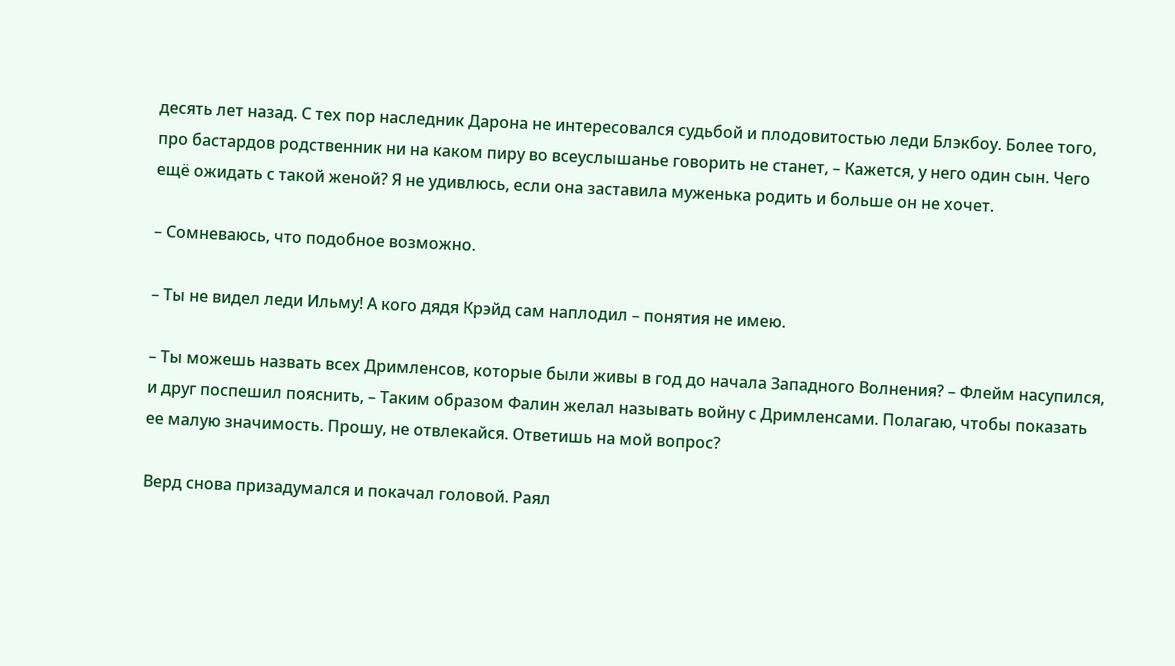десять лет назад. С тех пор наследник Дарона не интересовался судьбой и плодовитостью леди Блэкбоу. Более того, про бастардов родственник ни на каком пиру во всеуслышанье говорить не станет, – Кажется, у него один сын. Чего ещё ожидать с такой женой? Я не удивлюсь, если она заставила муженька родить и больше он не хочет.

– Сомневаюсь, что подобное возможно.

– Ты не видел леди Ильму! А кого дядя Крэйд сам наплодил – понятия не имею.

– Ты можешь назвать всех Дримленсов, которые были живы в год до начала Западного Волнения? – Флейм насупился, и друг поспешил пояснить, – Таким образом Фалин желал называть войну с Дримленсами. Полагаю, чтобы показать ее малую значимость. Прошу, не отвлекайся. Ответишь на мой вопрос?

Верд снова призадумался и покачал головой. Раял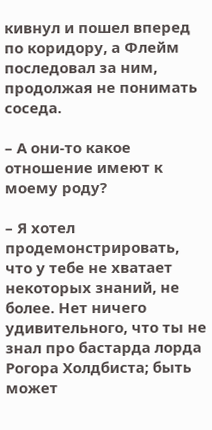кивнул и пошел вперед по коридору, а Флейм последовал за ним, продолжая не понимать соседа.

– А они-то какое отношение имеют к моему роду?

– Я хотел продемонстрировать, что у тебе не хватает некоторых знаний, не более. Нет ничего удивительного, что ты не знал про бастарда лорда Рогора Холдбиста; быть может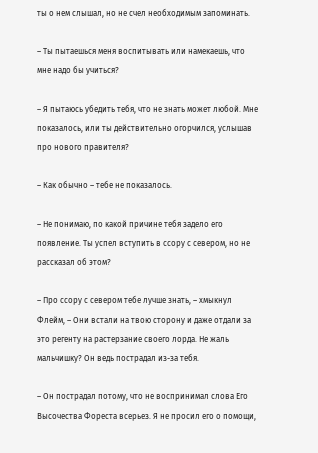ты о нем слышал, но не счел необходимым запоминать.

– Ты пытаешься меня воспитывать или намекаешь, что мне надо бы учиться?

– Я пытаюсь убедить тебя, что не знать может любой. Мне показалось, или ты действительно огорчился, услышав про нового правителя?

– Как обычно – тебе не показалось.

– Не понимаю, по какой причине тебя задело его появление. Ты успел вступить в ссору с севером, но не рассказал об этом?

– Про ссору с севером тебе лучше знать, – хмыкнул Флейм, – Они встали на твою сторону и даже отдали за это регенту на растерзание своего лорда. Не жаль мальчишку? Он ведь пострадал из-за тебя.

– Он пострадал потому, что не воспринимал слова Его Высочества Фореста всерьез. Я не просил его о помощи,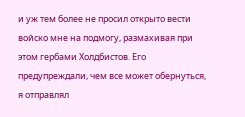и уж тем более не просил открыто вести войско мне на подмогу, размахивая при этом гербами Холдбистов. Его предупреждали, чем все может обернуться, я отправлял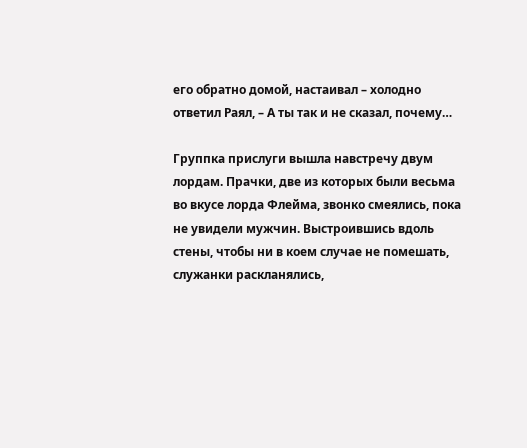его обратно домой, настаивал – холодно ответил Раял, – А ты так и не сказал, почему…

Группка прислуги вышла навстречу двум лордам. Прачки, две из которых были весьма во вкусе лорда Флейма, звонко смеялись, пока не увидели мужчин. Выстроившись вдоль стены, чтобы ни в коем случае не помешать, служанки раскланялись,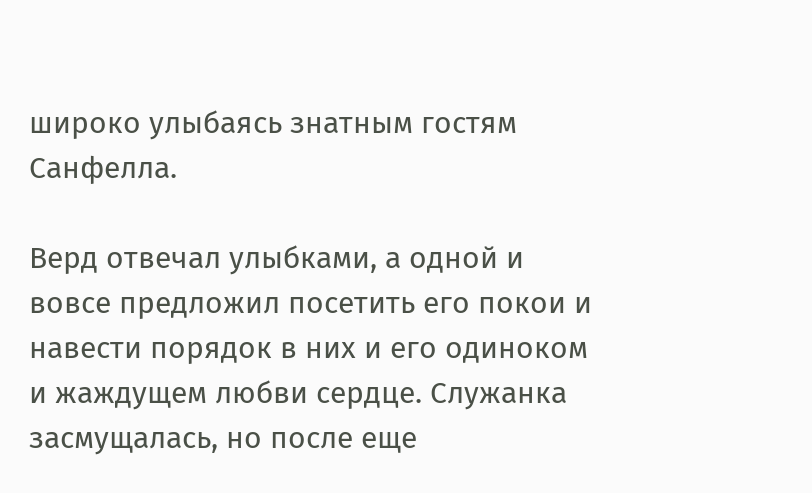широко улыбаясь знатным гостям Санфелла.

Верд отвечал улыбками, а одной и вовсе предложил посетить его покои и навести порядок в них и его одиноком и жаждущем любви сердце. Служанка засмущалась, но после еще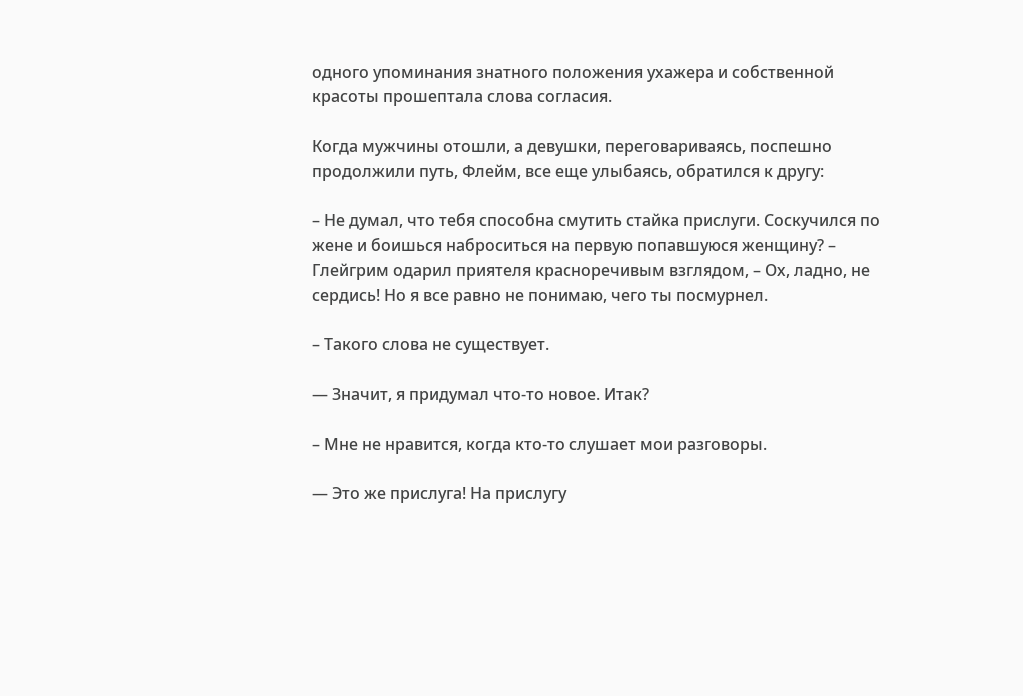одного упоминания знатного положения ухажера и собственной красоты прошептала слова согласия.

Когда мужчины отошли, а девушки, переговариваясь, поспешно продолжили путь, Флейм, все еще улыбаясь, обратился к другу:

– Не думал, что тебя способна смутить стайка прислуги. Соскучился по жене и боишься наброситься на первую попавшуюся женщину? – Глейгрим одарил приятеля красноречивым взглядом, – Ох, ладно, не сердись! Но я все равно не понимаю, чего ты посмурнел.

– Такого слова не существует.

— Значит, я придумал что-то новое. Итак?

– Мне не нравится, когда кто-то слушает мои разговоры.

— Это же прислуга! На прислугу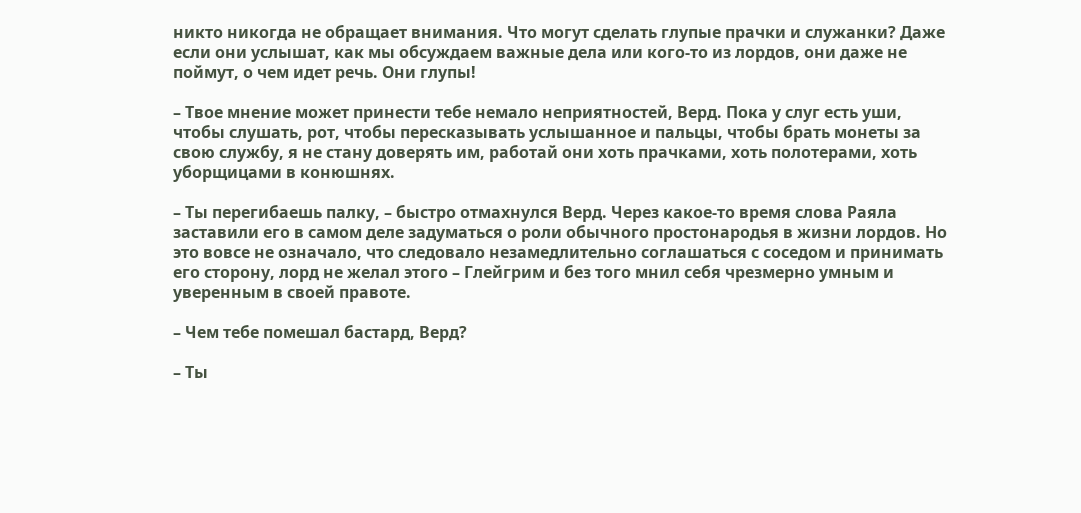никто никогда не обращает внимания. Что могут сделать глупые прачки и служанки? Даже если они услышат, как мы обсуждаем важные дела или кого-то из лордов, они даже не поймут, о чем идет речь. Они глупы!

– Твое мнение может принести тебе немало неприятностей, Верд. Пока у слуг есть уши, чтобы слушать, рот, чтобы пересказывать услышанное и пальцы, чтобы брать монеты за свою службу, я не стану доверять им, работай они хоть прачками, хоть полотерами, хоть уборщицами в конюшнях.

– Ты перегибаешь палку, – быстро отмахнулся Верд. Через какое-то время слова Раяла заставили его в самом деле задуматься о роли обычного простонародья в жизни лордов. Но это вовсе не означало, что следовало незамедлительно соглашаться с соседом и принимать его сторону, лорд не желал этого – Глейгрим и без того мнил себя чрезмерно умным и уверенным в своей правоте.

– Чем тебе помешал бастард, Верд?

– Ты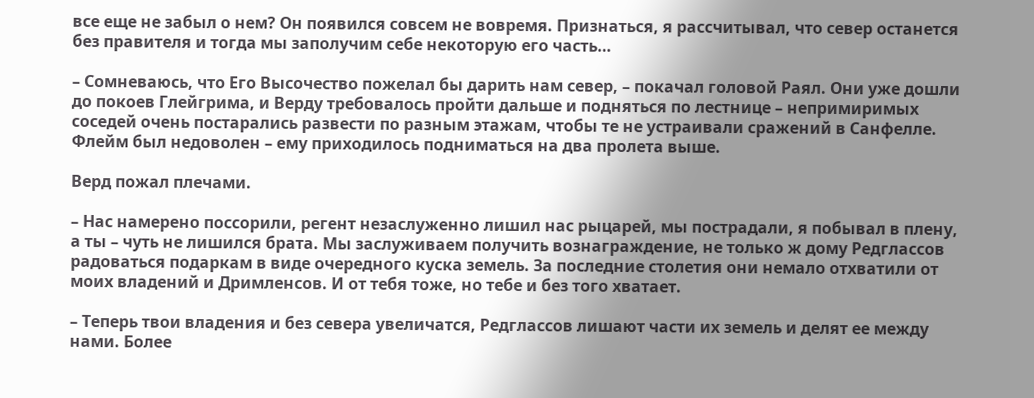все еще не забыл о нем? Он появился совсем не вовремя. Признаться, я рассчитывал, что север останется без правителя и тогда мы заполучим себе некоторую его часть…

– Сомневаюсь, что Его Высочество пожелал бы дарить нам север, – покачал головой Раял. Они уже дошли до покоев Глейгрима, и Верду требовалось пройти дальше и подняться по лестнице – непримиримых соседей очень постарались развести по разным этажам, чтобы те не устраивали сражений в Санфелле. Флейм был недоволен – ему приходилось подниматься на два пролета выше.

Верд пожал плечами.

– Нас намерено поссорили, регент незаслуженно лишил нас рыцарей, мы пострадали, я побывал в плену, а ты – чуть не лишился брата. Мы заслуживаем получить вознаграждение, не только ж дому Редглассов радоваться подаркам в виде очередного куска земель. За последние столетия они немало отхватили от моих владений и Дримленсов. И от тебя тоже, но тебе и без того хватает.

– Теперь твои владения и без севера увеличатся, Редглассов лишают части их земель и делят ее между нами. Более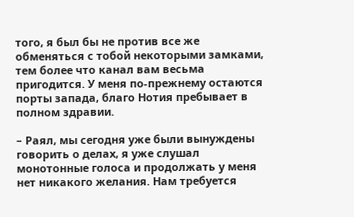того, я был бы не против все же обменяться с тобой некоторыми замками, тем более что канал вам весьма пригодится. У меня по-прежнему остаются порты запада, благо Нотия пребывает в полном здравии.

– Раял, мы сегодня уже были вынуждены говорить о делах, я уже слушал монотонные голоса и продолжать у меня нет никакого желания. Нам требуется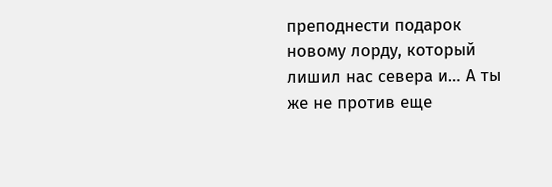преподнести подарок новому лорду, который лишил нас севера и… А ты же не против еще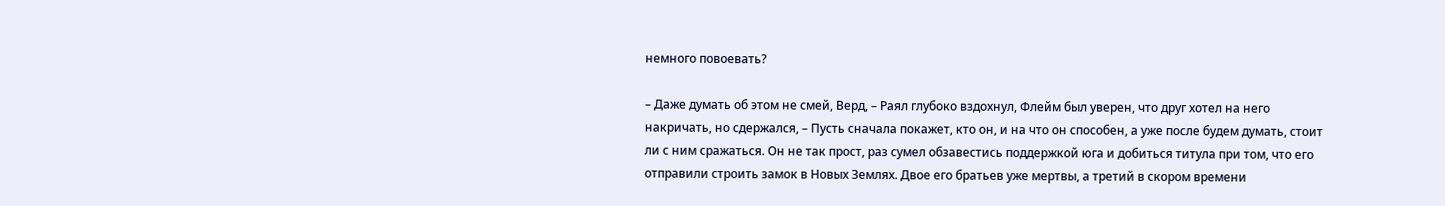немного повоевать?

– Даже думать об этом не смей, Верд, – Раял глубоко вздохнул, Флейм был уверен, что друг хотел на него накричать, но сдержался, – Пусть сначала покажет, кто он, и на что он способен, а уже после будем думать, стоит ли с ним сражаться. Он не так прост, раз сумел обзавестись поддержкой юга и добиться титула при том, что его отправили строить замок в Новых Землях. Двое его братьев уже мертвы, а третий в скором времени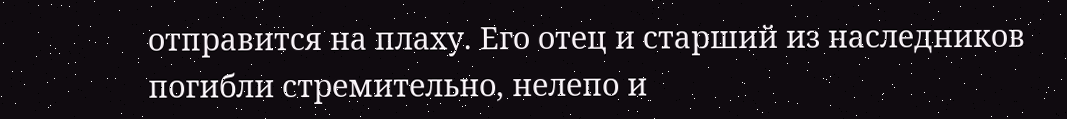отправится на плаху. Его отец и старший из наследников погибли стремительно, нелепо и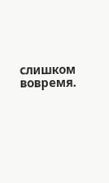слишком вовремя.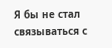Я бы не стал связываться с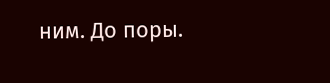ним. До поры.